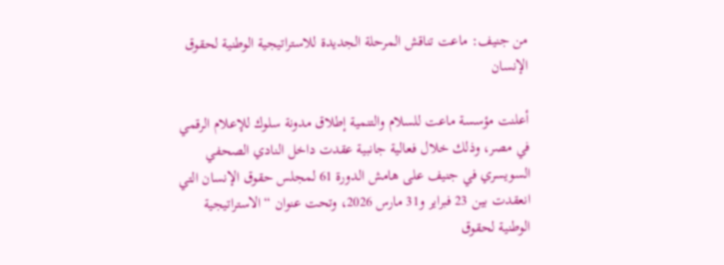من جنيف: ماعت تناقش المرحلة الجديدة للاستراتيجية الوطنية لحقوق الإنسان

أعلنت مؤسسة ماعت للسلام والتنمية إطلاق مدونة سلوك للإعلام الرقمي في مصر، وذلك خلال فعالية جانبية عقدت داخل النادي الصحفي السويسري في جنيف على هامش الدورة 61 لمجلس حقوق الإنسان التي انعقدت بين 23 فبراير و31 مارس 2026، وتحت عنوان “الاستراتيجية الوطنية لحقوق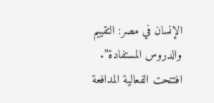الإنسان في مصر: التقييم والدروس المستفادة”. افتتحت الفعالية المدافعة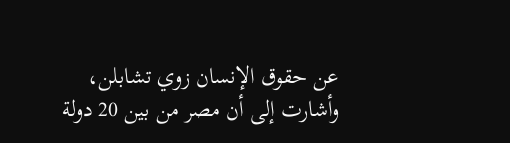عن حقوق الإنسان زوي تشابلن، وأشارت إلى أن مصر من بين 20 دولة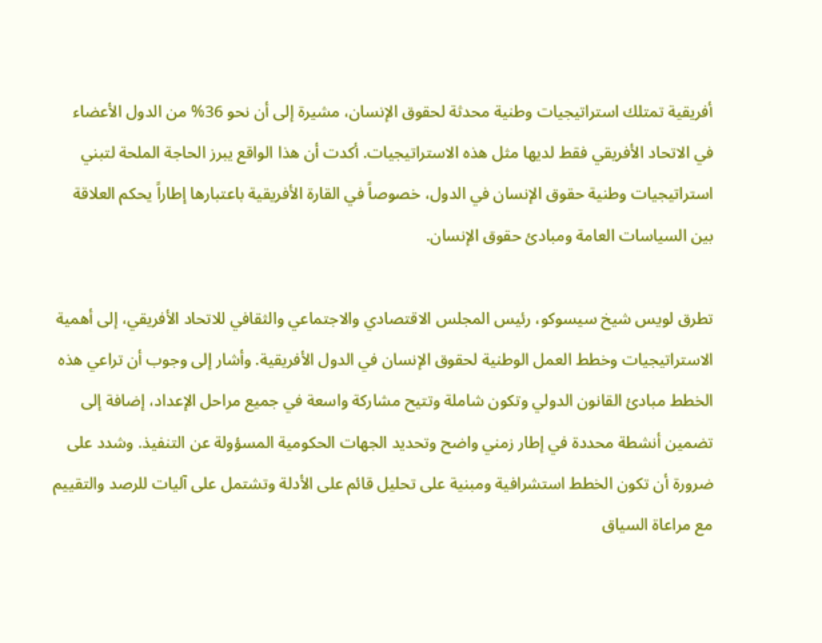أفريقية تمتلك استراتيجيات وطنية محدثة لحقوق الإنسان، مشيرة إلى أن نحو 36% من الدول الأعضاء في الاتحاد الأفريقي فقط لديها مثل هذه الاستراتيجيات. أكدت أن هذا الواقع يبرز الحاجة الملحة لتبني استراتيجيات وطنية حقوق الإنسان في الدول، خصوصاً في القارة الأفريقية باعتبارها إطاراً يحكم العلاقة بين السياسات العامة ومبادئ حقوق الإنسان.

تطرق لويس شيخ سيسوكو، رئيس المجلس الاقتصادي والاجتماعي والثقافي للاتحاد الأفريقي، إلى أهمية الاستراتيجيات وخطط العمل الوطنية لحقوق الإنسان في الدول الأفريقية. وأشار إلى وجوب أن تراعي هذه الخطط مبادئ القانون الدولي وتكون شاملة وتتيح مشاركة واسعة في جميع مراحل الإعداد، إضافة إلى تضمين أنشطة محددة في إطار زمني واضح وتحديد الجهات الحكومية المسؤولة عن التنفيذ. وشدد على ضرورة أن تكون الخطط استشرافية ومبنية على تحليل قائم على الأدلة وتشتمل على آليات للرصد والتقييم مع مراعاة السياق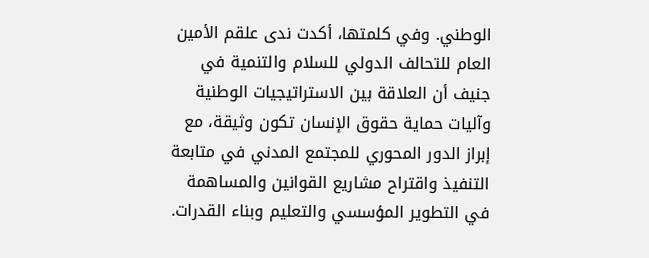الوطني. وفي كلمتها، أكدت ندى علقم الأمين العام للتحالف الدولي للسلام والتنمية في جنيف أن العلاقة بين الاستراتيجيات الوطنية وآليات حماية حقوق الإنسان تكون وثيقة، مع إبراز الدور المحوري للمجتمع المدني في متابعة التنفيذ واقتراح مشاريع القوانين والمساهمة في التطوير المؤسسي والتعليم وبناء القدرات.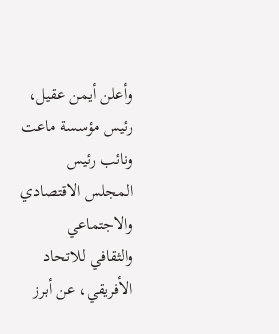وأعلن أيمن عقيل، رئيس مؤسسة ماعت ونائب رئيس المجلس الاقتصادي والاجتماعي والثقافي للاتحاد الأفريقي، عن أبرز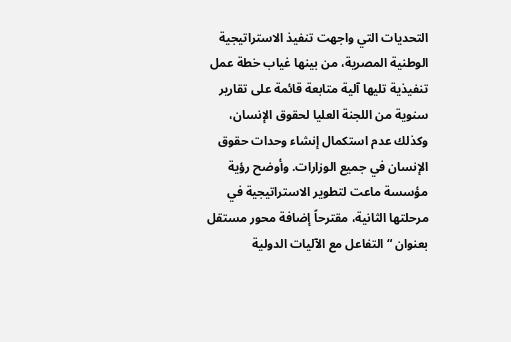التحديات التي واجهت تنفيذ الاستراتيجية الوطنية المصرية، من بينها غياب خطة عمل تنفيذية تليها آلية متابعة قائمة على تقارير سنوية من اللجنة العليا لحقوق الإنسان، وكذلك عدم استكمال إنشاء وحدات حقوق الإنسان في جميع الوزارات. وأوضح رؤية مؤسسة ماعت لتطوير الاستراتيجية في مرحلتها الثانية، مقترحاً إضافة محور مستقل بعنوان “التفاعل مع الآليات الدولية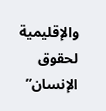والإقليمية لحقوق الإنسان”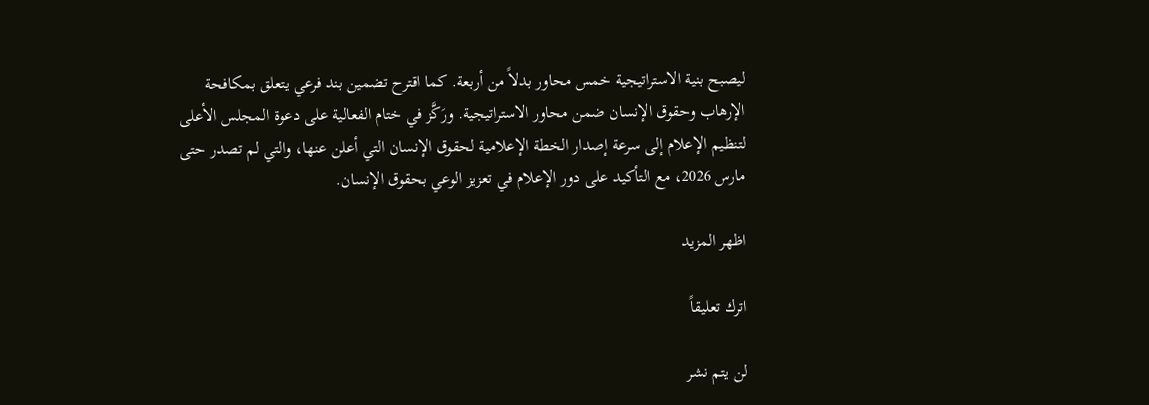ليصبح بنية الاستراتيجية خمس محاور بدلاً من أربعة. كما اقترح تضمين بند فرعي يتعلق بمكافحة الإرهاب وحقوق الإنسان ضمن محاور الاستراتيجية. ورَكَّز في ختام الفعالية على دعوة المجلس الأعلى لتنظيم الإعلام إلى سرعة إصدار الخطة الإعلامية لحقوق الإنسان التي أعلن عنها، والتي لم تصدر حتى مارس 2026، مع التأكيد على دور الإعلام في تعزيز الوعي بحقوق الإنسان.

اظهر المزيد

اترك تعليقاً

لن يتم نشر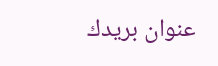عنوان بريدك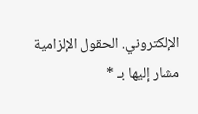الإلكتروني. الحقول الإلزامية مشار إليها بـ *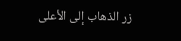زر الذهاب إلى الأعلى